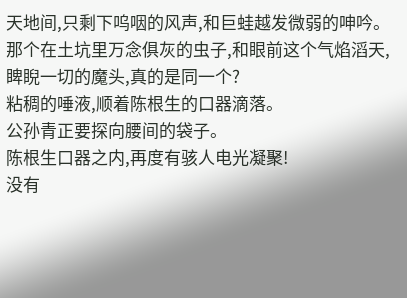天地间,只剩下呜咽的风声,和巨蛙越发微弱的呻吟。
那个在土坑里万念俱灰的虫子,和眼前这个气焰滔天,睥睨一切的魔头,真的是同一个?
粘稠的唾液,顺着陈根生的口器滴落。
公孙青正要探向腰间的袋子。
陈根生口器之内,再度有骇人电光凝聚!
没有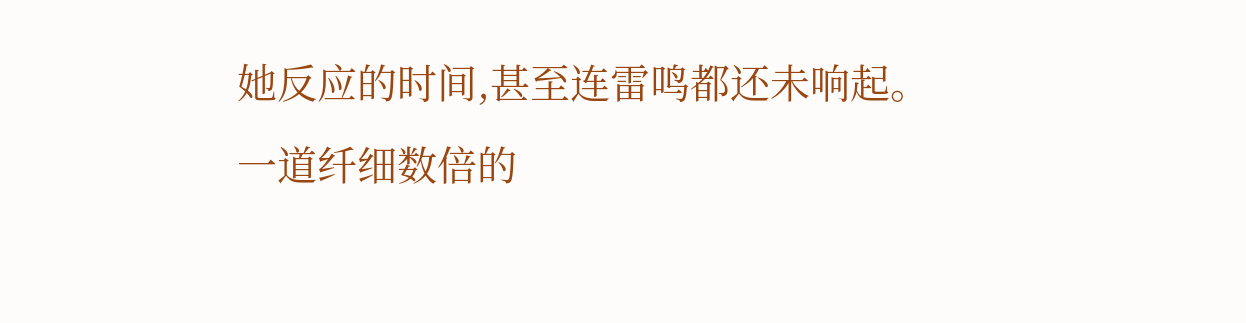她反应的时间,甚至连雷鸣都还未响起。
一道纤细数倍的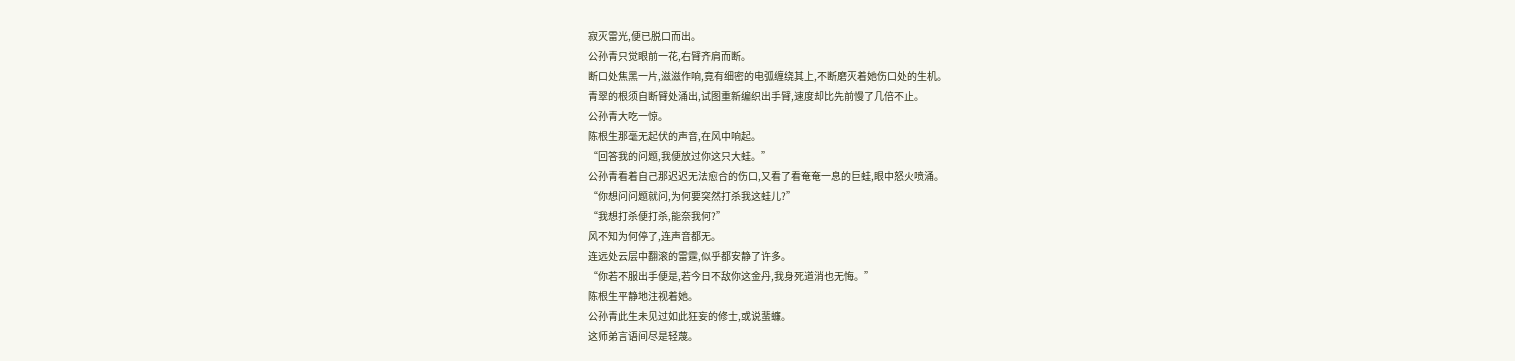寂灭雷光,便已脱口而出。
公孙青只觉眼前一花,右臂齐肩而断。
断口处焦黑一片,滋滋作响,竟有细密的电弧缠绕其上,不断磨灭着她伤口处的生机。
青翠的根须自断臂处涌出,试图重新编织出手臂,速度却比先前慢了几倍不止。
公孙青大吃一惊。
陈根生那毫无起伏的声音,在风中响起。
“回答我的问题,我便放过你这只大蛙。”
公孙青看着自己那迟迟无法愈合的伤口,又看了看奄奄一息的巨蛙,眼中怒火喷涌。
“你想问问题就问,为何要突然打杀我这蛙儿?”
“我想打杀便打杀,能奈我何?”
风不知为何停了,连声音都无。
连远处云层中翻滚的雷霆,似乎都安静了许多。
“你若不服出手便是,若今日不敌你这金丹,我身死道消也无悔。”
陈根生平静地注视着她。
公孙青此生未见过如此狂妄的修士,或说蜚蠊。
这师弟言语间尽是轻蔑。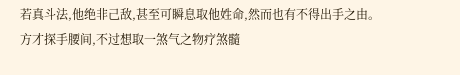若真斗法,他绝非己敌,甚至可瞬息取他姓命,然而也有不得出手之由。
方才探手腰间,不过想取一煞气之物疗煞髓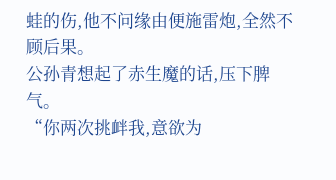蛙的伤,他不问缘由便施雷炮,全然不顾后果。
公孙青想起了赤生魔的话,压下脾气。
“你两次挑衅我,意欲为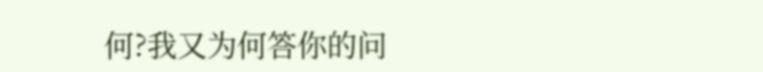何?我又为何答你的问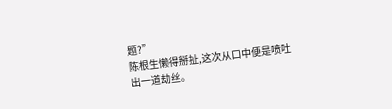题?”
陈根生懒得掰扯,这次从口中便是喷吐出一道劫丝。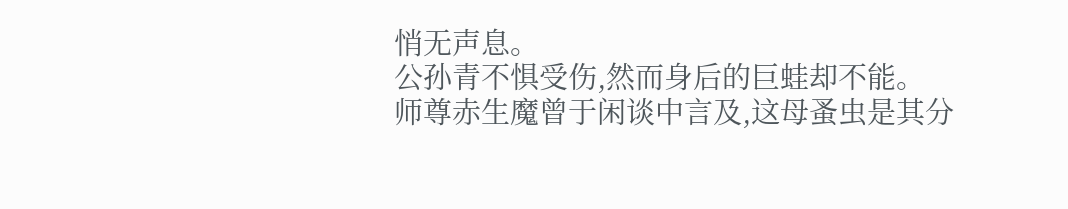悄无声息。
公孙青不惧受伤,然而身后的巨蛙却不能。
师尊赤生魔曾于闲谈中言及,这母蚤虫是其分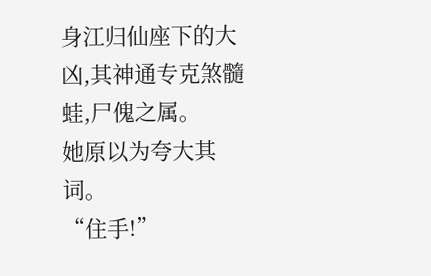身江归仙座下的大凶,其神通专克煞髓蛙,尸傀之属。
她原以为夸大其词。
“住手!”